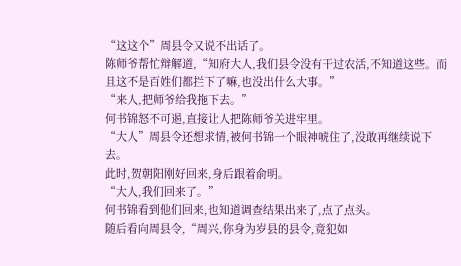“这这个”周县令又说不出话了。
陈师爷帮忙辩解道,“知府大人,我们县令没有干过农活,不知道这些。而且这不是百姓们都拦下了嘛,也没出什么大事。”
“来人,把师爷给我拖下去。”
何书锦怒不可遏,直接让人把陈师爷关进牢里。
“大人”周县令还想求情,被何书锦一个眼神唬住了,没敢再继续说下去。
此时,贺朝阳刚好回来,身后跟着俞明。
“大人,我们回来了。”
何书锦看到他们回来,也知道调查结果出来了,点了点头。
随后看向周县令,“周兴,你身为岁县的县令,竟犯如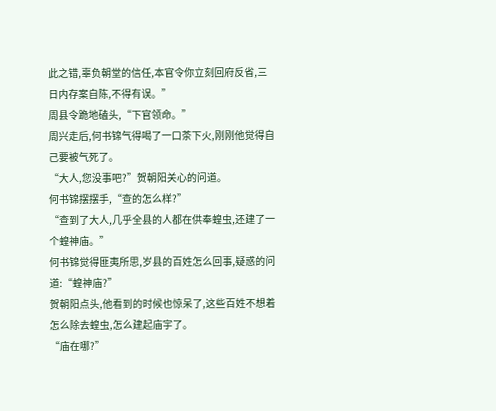此之错,辜负朝堂的信任,本官令你立刻回府反省,三日内存案自陈,不得有误。”
周县令跪地磕头,“下官领命。”
周兴走后,何书锦气得喝了一口茶下火,刚刚他觉得自己要被气死了。
“大人,您没事吧?”贺朝阳关心的问道。
何书锦摆摆手,“查的怎么样?”
“查到了大人,几乎全县的人都在供奉蝗虫,还建了一个蝗神庙。”
何书锦觉得匪夷所思,岁县的百姓怎么回事,疑惑的问道:“蝗神庙?”
贺朝阳点头,他看到的时候也惊呆了,这些百姓不想着怎么除去蝗虫,怎么建起庙宇了。
“庙在哪?”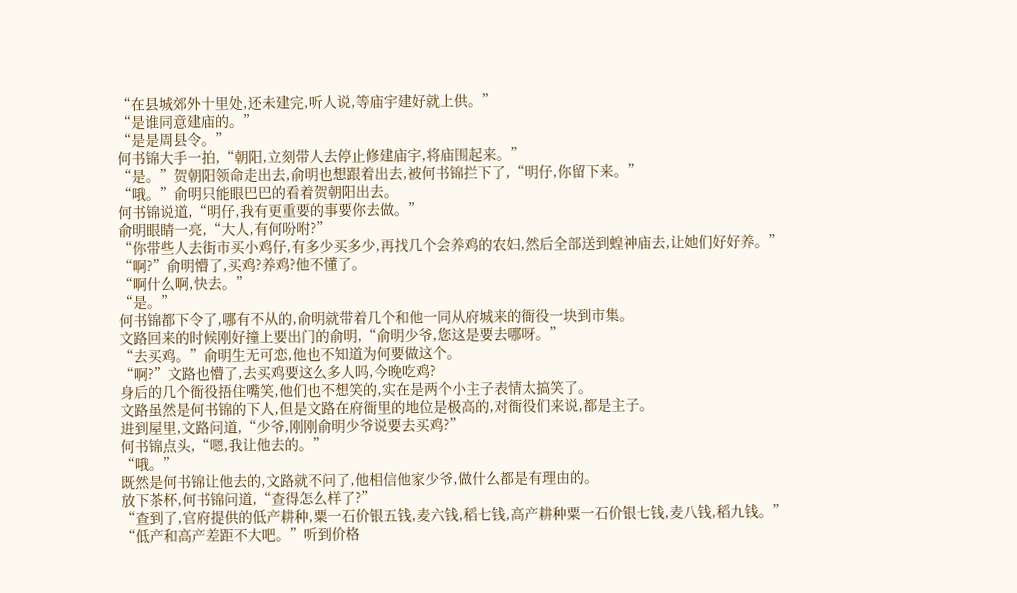“在县城郊外十里处,还未建完,听人说,等庙宇建好就上供。”
“是谁同意建庙的。”
“是是周县令。”
何书锦大手一拍,“朝阳,立刻带人去停止修建庙宇,将庙围起来。”
“是。”贺朝阳领命走出去,俞明也想跟着出去,被何书锦拦下了,“明仔,你留下来。”
“哦。”俞明只能眼巴巴的看着贺朝阳出去。
何书锦说道,“明仔,我有更重要的事要你去做。”
俞明眼睛一亮,“大人,有何吩咐?”
“你带些人去街市买小鸡仔,有多少买多少,再找几个会养鸡的农妇,然后全部送到蝗神庙去,让她们好好养。”
“啊?”俞明懵了,买鸡?养鸡?他不懂了。
“啊什么啊,快去。”
“是。”
何书锦都下令了,哪有不从的,俞明就带着几个和他一同从府城来的衙役一块到市集。
文路回来的时候刚好撞上要出门的俞明,“俞明少爷,您这是要去哪呀。”
“去买鸡。”俞明生无可恋,他也不知道为何要做这个。
“啊?”文路也懵了,去买鸡要这么多人吗,今晚吃鸡?
身后的几个衙役捂住嘴笑,他们也不想笑的,实在是两个小主子表情太搞笑了。
文路虽然是何书锦的下人,但是文路在府衙里的地位是极高的,对衙役们来说,都是主子。
进到屋里,文路问道,“少爷,刚刚俞明少爷说要去买鸡?”
何书锦点头,“嗯,我让他去的。”
“哦。”
既然是何书锦让他去的,文路就不问了,他相信他家少爷,做什么都是有理由的。
放下茶杯,何书锦问道,“查得怎么样了?”
“查到了,官府提供的低产耕种,粟一石价银五钱,麦六钱,稻七钱,高产耕种粟一石价银七钱,麦八钱,稻九钱。”
“低产和高产差距不大吧。”听到价格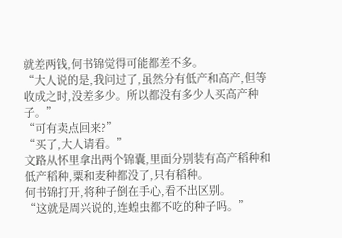就差两钱,何书锦觉得可能都差不多。
“大人说的是,我问过了,虽然分有低产和高产,但等收成之时,没差多少。所以都没有多少人买高产种子。”
“可有卖点回来?”
“买了,大人请看。”
文路从怀里拿出两个锦囊,里面分别装有高产稻种和低产稻种,粟和麦种都没了,只有稻种。
何书锦打开,将种子倒在手心,看不出区别。
“这就是周兴说的,连蝗虫都不吃的种子吗。”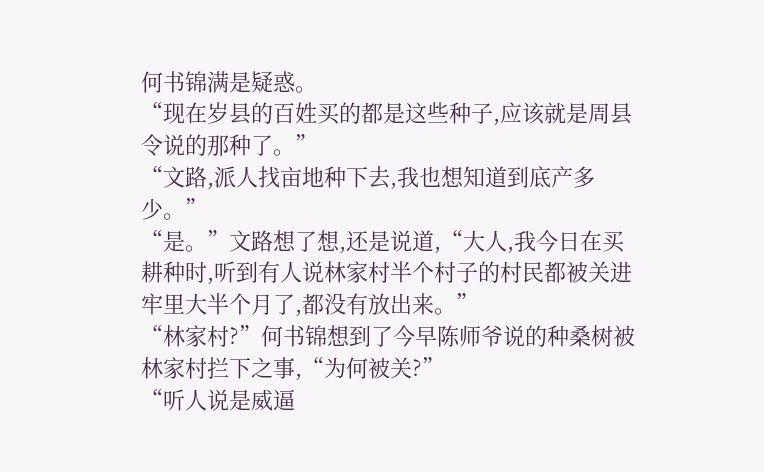何书锦满是疑惑。
“现在岁县的百姓买的都是这些种子,应该就是周县令说的那种了。”
“文路,派人找亩地种下去,我也想知道到底产多少。”
“是。”文路想了想,还是说道,“大人,我今日在买耕种时,听到有人说林家村半个村子的村民都被关进牢里大半个月了,都没有放出来。”
“林家村?”何书锦想到了今早陈师爷说的种桑树被林家村拦下之事,“为何被关?”
“听人说是威逼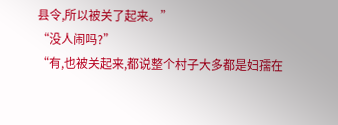县令,所以被关了起来。”
“没人闹吗?”
“有,也被关起来,都说整个村子大多都是妇孺在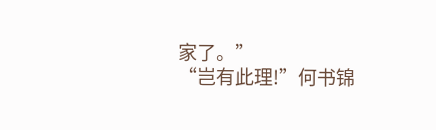家了。”
“岂有此理!”何书锦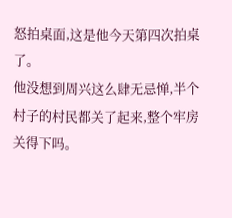怒拍桌面,这是他今天第四次拍桌了。
他没想到周兴这么肆无忌惮,半个村子的村民都关了起来,整个牢房关得下吗。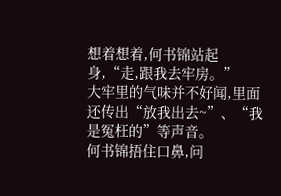想着想着,何书锦站起身,“走,跟我去牢房。”
大牢里的气味并不好闻,里面还传出“放我出去~”、“我是冤枉的”等声音。
何书锦捂住口鼻,问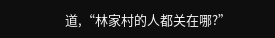道,“林家村的人都关在哪?”